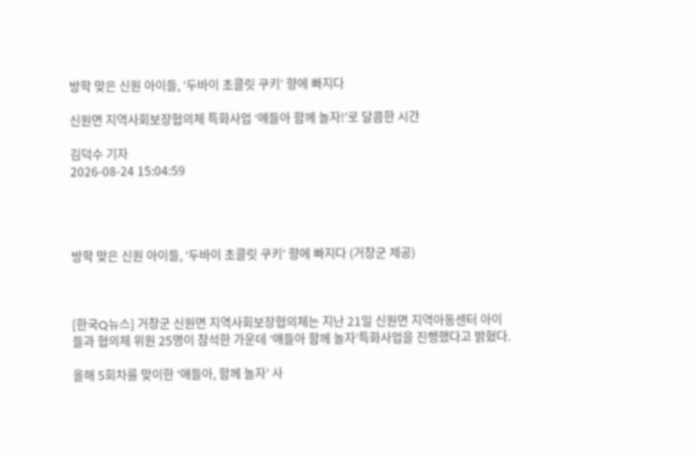방학 맞은 신원 아이들, ‘두바이 초콜릿 쿠키’ 향에 빠지다

신원면 지역사회보장협의체 특화사업 ‘얘들아 함께 놀자!’로 달콤한 시간

김덕수 기자
2026-08-24 15:04:59




방학 맞은 신원 아이들, ‘두바이 초콜릿 쿠키’ 향에 빠지다 (거창군 제공)



[한국Q뉴스] 거창군 신원면 지역사회보장협의체는 지난 21일 신원면 지역아동센터 아이들과 협의체 위원 25명이 참석한 가운데 ‘얘들아 함께 놀자’특화사업을 진행했다고 밝혔다.

올해 5회차를 맞이한 ‘얘들아, 함께 놀자’ 사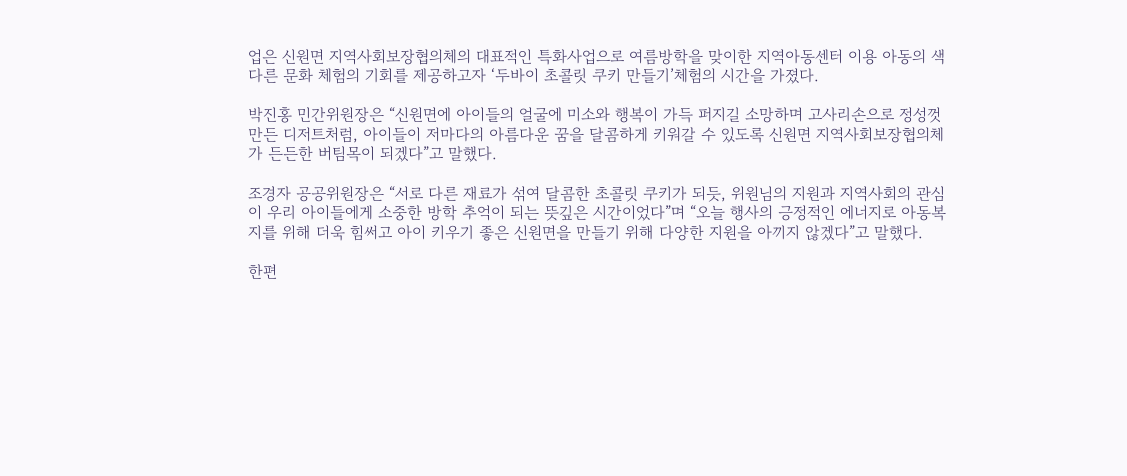업은 신원면 지역사회보장협의체의 대표적인 특화사업으로 여름방학을 맞이한 지역아동센터 이용 아동의 색다른 문화 체험의 기회를 제공하고자 ‘두바이 초콜릿 쿠키 만들기’체험의 시간을 가졌다.

박진홍 민간위원장은 “신원면에 아이들의 얼굴에 미소와 행복이 가득 퍼지길 소망하며 고사리손으로 정성껏 만든 디저트처럼, 아이들이 저마다의 아름다운 꿈을 달콤하게 키워갈 수 있도록 신원면 지역사회보장협의체가 든든한 버팀목이 되겠다”고 말했다.

조경자 공공위원장은 “서로 다른 재료가 섞여 달콤한 초콜릿 쿠키가 되듯, 위원님의 지원과 지역사회의 관심이 우리 아이들에게 소중한 방학 추억이 되는 뜻깊은 시간이었다”며 “오늘 행사의 긍정적인 에너지로 아동복지를 위해 더욱 힘써고 아이 키우기 좋은 신원면을 만들기 위해 다양한 지원을 아끼지 않겠다”고 말했다.

한편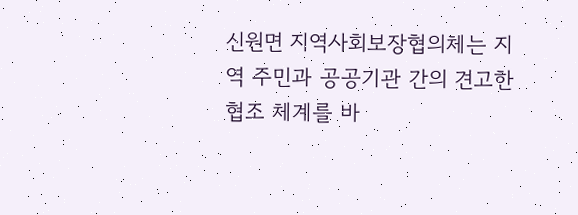신원면 지역사회보장협의체는 지역 주민과 공공기관 간의 견고한 협조 체계를 바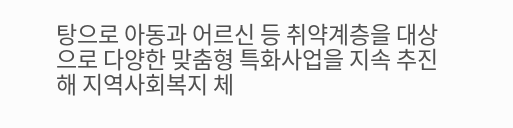탕으로 아동과 어르신 등 취약계층을 대상으로 다양한 맞춤형 특화사업을 지속 추진해 지역사회복지 체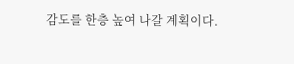감도를 한층 높여 나갈 계획이다.